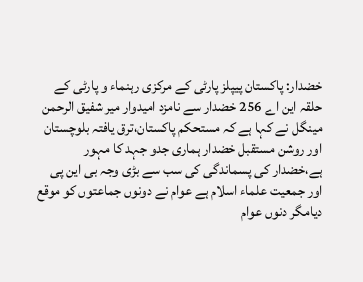خضدار: پاکستان پیپلز پارٹی کے مرکزی رہنماء و پارٹی کے حلقہ این اے 256 خضدار سے نامزد امیدوار میر شفیق الرحمن مینگل نے کہا ہے کہ مستحکم پاکستان،ترق یافتہ بلوچستان اور روشن مستقبل خضدار ہماری جدو جہد کا مہور ہے،خضدار کی پسماندگی کی سب سے بڑی وجہ بی این پی اور جمعیت علماء اسلام ہے عوام نے دونوں جماعتوں کو موقع دیامگر دنوں عوام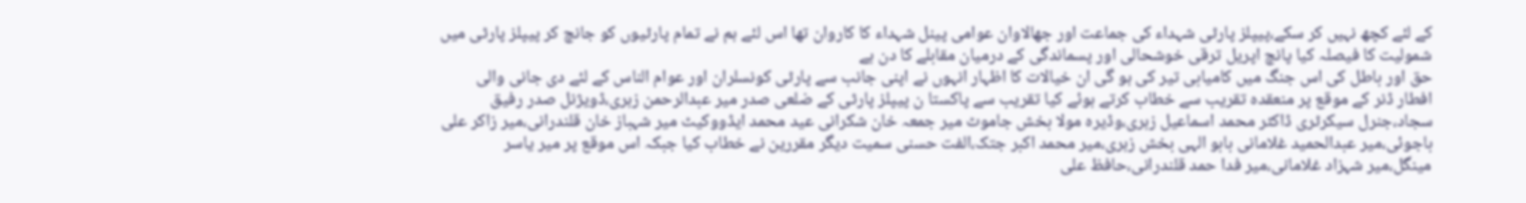کے لئے کچھ نہیں کر سکے،پیپلز پارٹی شہداء کی جماعت اور جھالاوان عوامی پینل شہداء کا کاروان تھا اس لئے ہم نے تمام پارٹیوں کو جانچ کر پیپلز پارٹی میں شمولیت کا فیصلہ کیا پانچ اپریل ترقی خوشحالی اور پسماندگی کے درمیان مقابلے کا دن ہے
حق اور باطل کی اس جنگ میں کامیابی تیر کی ہو گی ان خیالات کا اظہار انہوں نے اپنی جانب سے پارٹی کونسلران اور عوام الناس کے لئے دی جانی والی افطار ڈنر کے موقع پر منعقدہ تقریب سے خطاب کرتے ہوئے کیا تقریب سے پاکستا ن پیپلز پارٹی کے ضلعی صدر میر عبدالرحمن زہری،ڈویژنل صدر رفیق سجاد،جنرل سیکرٹری ڈاکٹر محمد اسماعیل زہری،وڈیرہ مولا بخش جاموٹ میر جمعہ خان شکرانی عید محمد ایڈووکیٹ میر شہباز خان قلندرانی،میر زاکر علی باجوئی،میر عبدالحمید غلامانی بابو الہی بخش زہری،میر محمد اکبر جتک،الفت حسنی سمیت دیگر مقررین نے خطاب کیا جبکہ اس موقع پر میر یاسر مینگل،میر شہزاد غلامانی،میر فدا حمد قلندرانی،حافظ علی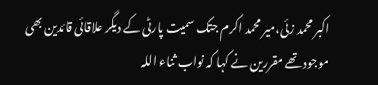اکبر محمد زئی،میر محمد اکرم جتک سمیت پارٹی کے دیگر علاقائی قائدین بھی موجود تھے مقررین نے کہا کہ نواب ثناء اللہ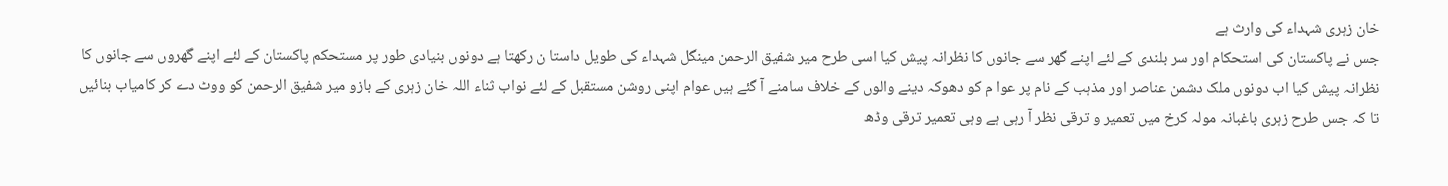خان زہری شہداء کی وارث ہے
جس نے پاکستان کی استحکام اور سر بلندی کے لئے اپنے گھر سے جانوں کا نظرانہ پیش کیا اسی طرح میر شفیق الرحمن مینگل شہداء کی طویل داستا ن رکھتا ہے دونوں بنیادی طور پر مستحکم پاکستان کے لئے اپنے گھروں سے جانوں کا نظرانہ پیش کیا اب دونوں ملک دشمن عناصر اور مذہب کے نام پر عوا م کو دھوکہ دینے والوں کے خلاف سامنے آ گئے ہیں عوام اپنی روشن مستقبل کے لئے نواب ثناء اللہ خان زہری کے بازو میر شفیق الرحمن کو ووٹ دے کر کامیاب بنائیں تا کہ جس طرح زہری باغبانہ مولہ کرخ میں تعمیر و ترقی نظر آ رہی ہے وہی تعمیر ترقی وڈھ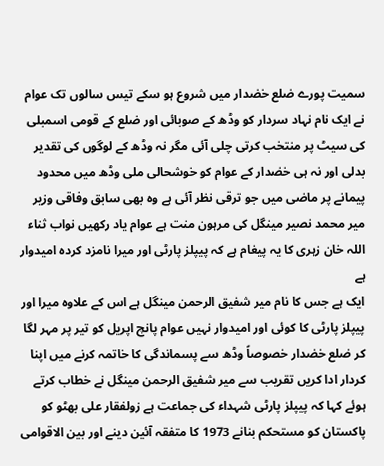سمیت پورے ضلع خضدار میں شروع ہو سکے تیس سالوں تک عوام نے ایک نام نہاد سردار کو وڈھ کے صوبائی اور ضلع کے قومی اسمبلی کی سیٹ پر منتخب کرتی چلی آئی مگر نہ وڈھ کے لوگوں کی تقدیر بدلی اور نہ ہی خضدار کے عوام کو خوشحالی ملی وڈھ میں محدود پیمانے پر ماضی میں جو ترقی نظر آئی ہے وہ بھی سابق وفاقی وزیر میر محمد نصیر مینگل کی مرہون منت ہے عوام یاد رکھیں نواب ثناء اللہ خان زہری کا یہ پیغام ہے کہ پیپلز پارٹی اور میرا نامزد کردہ امیدوار ہے
ایک ہے جس کا نام میر شفیق الرحمن مینگل ہے اس کے علاوہ میرا اور پیپلز پارٹی کا کوئی اور امیدوار نہیں عوام پانچ اپریل کو تیر پر مہر لگا کر ضلع خضدار خصوصاً وڈھ سے پسماندگی کا خاتمہ کرنے میں اپنا کردار ادا کریں تقریب سے میر شفیق الرحمن مینگل نے خطاب کرتے ہوئے کہا کہ پیپلز پارٹی شہداء کی جماعت ہے زولفقار علی بھٹو کو پاکستان کو مستحکم بنانے 1973 کا متفقہ آئین دینے اور بین الاقوامی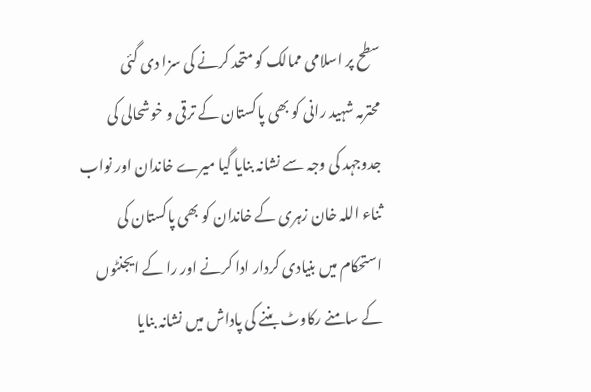سطح پر اسلامی ممالک کو متحد کرنے کی سزا دی گئی
محترمہ شہید رانی کو بھی پاکستان کے ترقی و خوشحالی کی جدوجہد کی وجہ سے نشانہ بنایا گیا میرے خاندان اور نواب ثناء اللہ خان زہری کے خاندان کو بھی پاکستان کی استحکام میں بنیادی کردار ادا کرنے اور را کے ایجنٹوں کے سامنے رکاوٹ بننے کی پاداش میں نشانہ بنایا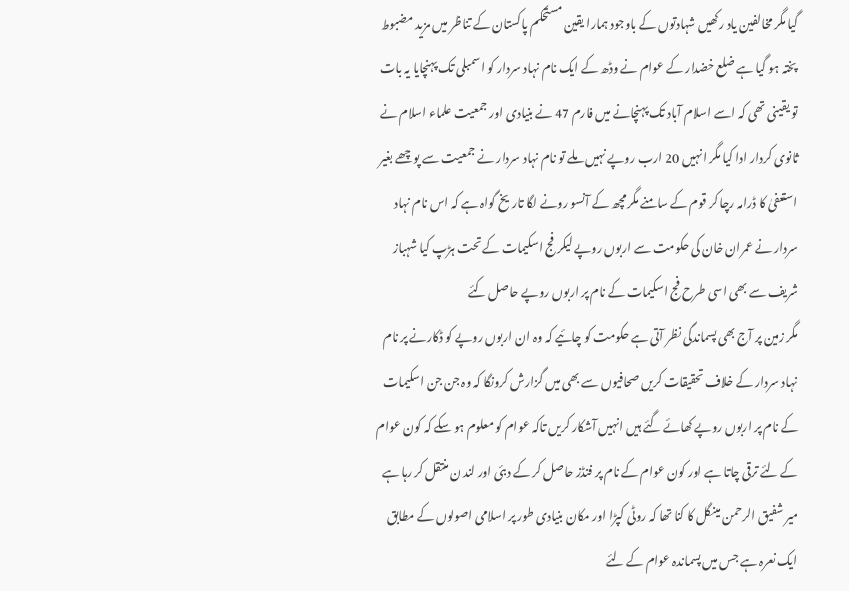گیا مگر مخالفین یاد رکھیں شہادتوں کے باوجود ہمارا یقین مستحکم پاکستان کے تناظر میں مزید مضبوط پختہ ہو گیا ہے ضلع خضدار کے عوام نے وڈھ کے ایک نام نہاد سردار کو اسمبلی تک پہنچایا یہ بات تو یقینی تھی کہ اسے اسلام آباد تک پہنچانے میں فارم 47 نے بنیادی اور جمعیت علماء اسلام نے ثانوی کردار ادا کیا مگر انہیں 20 ارب روپے نہیں ملے تو نام نہاد سردار نے جمعیت سے پوچھے بغیر استعفیٰ کا ڈرامہ رچا کر قوم کے سامنے مگر مچھ کے آنسو رونے لگا تاریخ گواہ ہے کہ اس نام نہاد سردار نے عمران خان کی حکومت سے اربوں روپے لیکر فج اسکیمات کے تحت ہڑپ کیا شہباز شریف سے بھی اسی طرح فج اسکیمات کے نام پر اربوں روپے حاصل کئے
مگر زمین پر آج بھی پسماندگی نظر آتی ہے حکومت کو چائیے کہ وہ ان اربوں روپے کو ڈکارنے پر نام نہاد سردار کے خلاف تحقیقات کریں صحافیوں سے بھی میں گزارش کرونگا کہ وہ جن جن اسکیمات کے نام پر اربوں روپے کھائے گئے ہیں انہیں آشکار کریں تاکہ عوام کو معلوم ہو سکے کہ کون عوام کے لئے ترقی چاتا ہے اور کون عوام کے نام پر فنڈز حاصل کر کے دبئی اور لند ن منتقل کر رہا ہے میر شفیق الرحمن مینگل کا کنا تھا کہ روٹی کپڑا اور مکان بنیادی طور پر اسلامی اصولوں کے مطابق ایک نعرہ ہے جس میں پسماندہ عوام کے لئے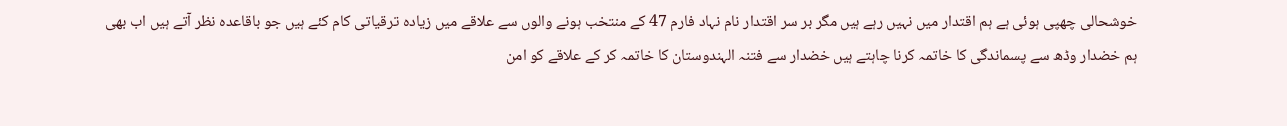خوشحالی چھپی ہوئی ہے ہم اقتدار میں نہیں رہے ہیں مگر بر سر اقتدار نام نہاد فارم 47 کے منتخب ہونے والوں سے علاقے میں زیادہ ترقیاتی کام کئے ہیں جو باقاعدہ نظر آتے ہیں اب بھی ہم خضدار وڈھ سے پسماندگی کا خاتمہ کرنا چاہتے ہیں خضدار سے فتنہ الہندوستان کا خاتمہ کر کے علاقے کو امن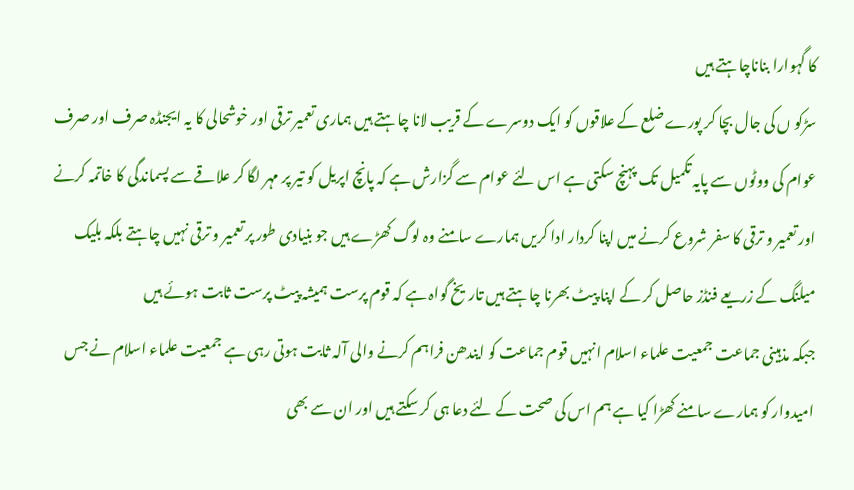کا گہوارا بناناچاہتے ہیں
سڑکو ں کی جال بچا کر پورے ضلع کے علاقوں کو ایک دوسرے کے قریب لانا چاہتے ہیں ہماری تعمیر ترقی اور خوشحالی کا یہ ایجنڈہ صرف اور صرف عوام کی ووٹوں سے پایہ تکمیل تک پہنچ سکتی ہے اس لئے عوام سے گزارش ہے کہ پانچ اپریل کو تیر پر مہر لگا کر علاقے سے پسماندگی کا خاتمہ کرنے اور تعمیر و ترقی کا سفر شروع کرنے میں اپنا کردار ادا کریں ہمارے سامنے وہ لوگ کھڑے ہیں جو بنیادی طور پر تعمیر و ترقی نہیں چاہتے بلکہ بلیک میلنگ کے زریعے فنڈز حاصل کر کے اپنا پیٹ بھرنا چاہتے ہیں تاریخ گواہ ہے کہ قوم پرست ہمیشہ پیٹ پرست ثابت ہوئے ہیں
جبکہ مذہینی جماعت جمعیت علماء اسلام انہیں قوم جماعت کو ایندھن فراہم کرنے والی آلہ ثابت ہوتی رہی ہے جمعیت علماء اسلام نے جس امیدوار کو ہمارے سامنے کھڑا کیا ہے ہم اس کی صحت کے لئے دعا ہی کر سکتے ہیں اور ان سے بھی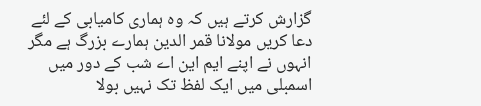گزارش کرتے ہیں کہ وہ ہماری کامیابی کے لئے دعا کریں مولانا قمر الدین ہمارے بزرگ ہے مگر انہوں نے اپنے ایم این اے شب کے دور میں اسمبلی میں ایک لفظ تک نہیں بولا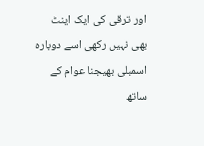اور ترقی کی ایک اینٹ بھی نہیں رکھی اسے دوبارہ اسمبلی بھیجنا عوام کے ساتھ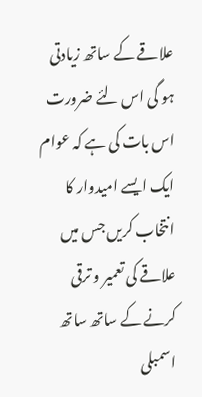علاقے کے ساتھ زیادتی ہو گی اس لئے ضرورت اس بات کی ہے کہ عوام ایک ایسے امیدوار کا انتخاب کریں جس میں علاقے کی تعمیر و ترقی کرنے کے ساتھ ساتھ اسمبلی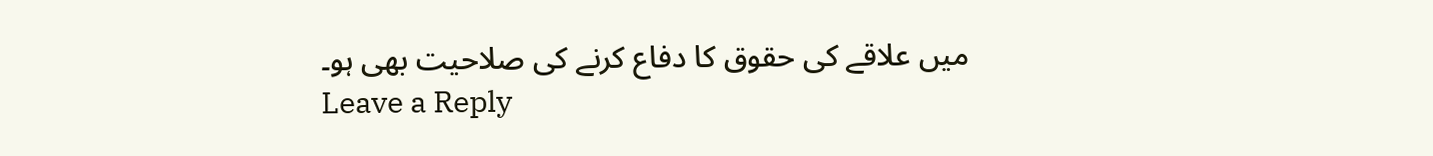میں علاقے کی حقوق کا دفاع کرنے کی صلاحیت بھی ہو۔
Leave a Reply